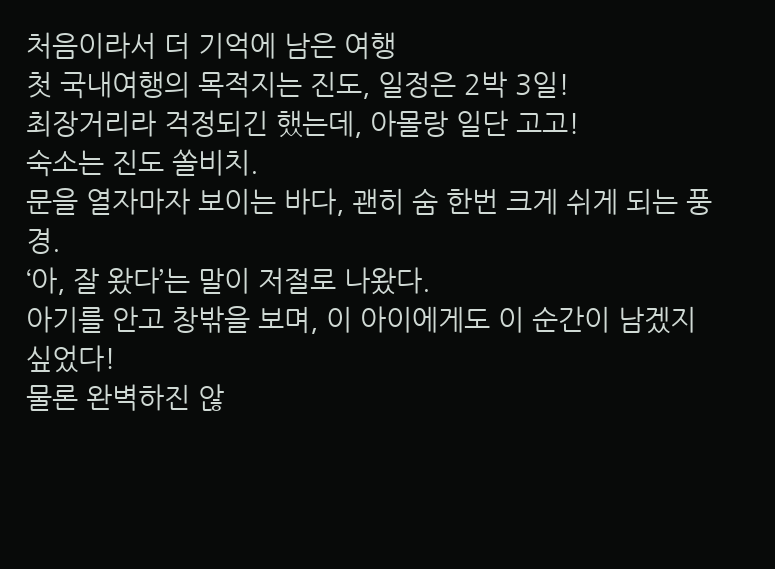처음이라서 더 기억에 남은 여행
첫 국내여행의 목적지는 진도, 일정은 2박 3일!
최장거리라 걱정되긴 했는데, 아몰랑 일단 고고!
숙소는 진도 쏠비치.
문을 열자마자 보이는 바다, 괜히 숨 한번 크게 쉬게 되는 풍경.
‘아, 잘 왔다’는 말이 저절로 나왔다.
아기를 안고 창밖을 보며, 이 아이에게도 이 순간이 남겠지 싶었다!
물론 완벽하진 않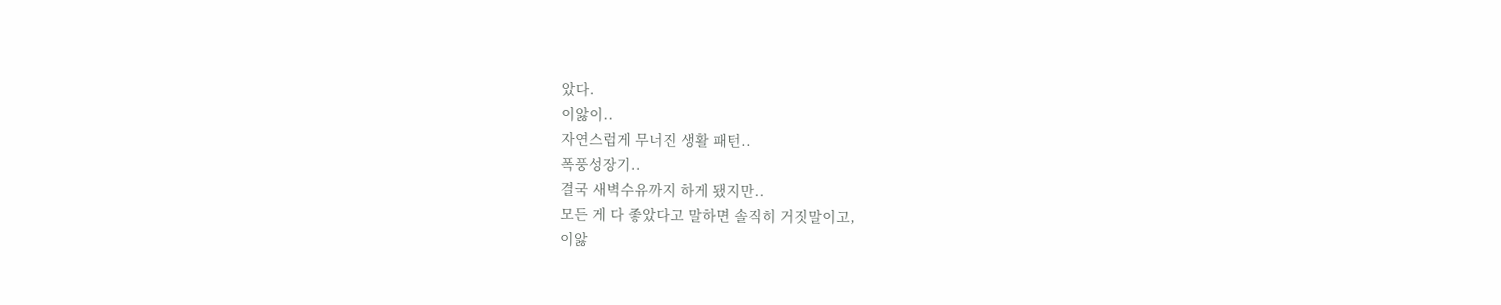았다.
이앓이..
자연스럽게 무너진 생활 패턴..
폭풍성장기..
결국 새벽수유까지 하게 됐지만..
모든 게 다 좋았다고 말하면 솔직히 거짓말이고,
이앓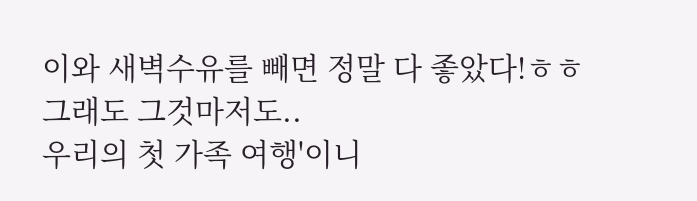이와 새벽수유를 빼면 정말 다 좋았다!ㅎㅎ
그래도 그것마저도..
우리의 첫 가족 여행'이니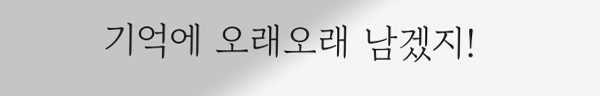기억에 오래오래 남겠지!